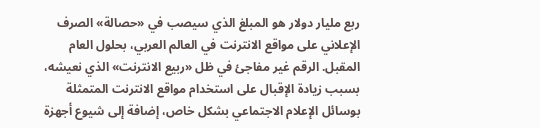ربع مليار دولار هو المبلغ الذي سيصب في «حصالة» الصرف الإعلاني على مواقع الانترنت في العالم العربي، بحلول العام المقبل. الرقم غير مفاجئ في ظل «ربيع الانترنت» الذي نعيشه، بسبب زيادة الإقبال على استخدام مواقع الانترنت المتمثلة بوسائل الإعلام الاجتماعي بشكل خاص، إضافة إلى شيوع أجهزة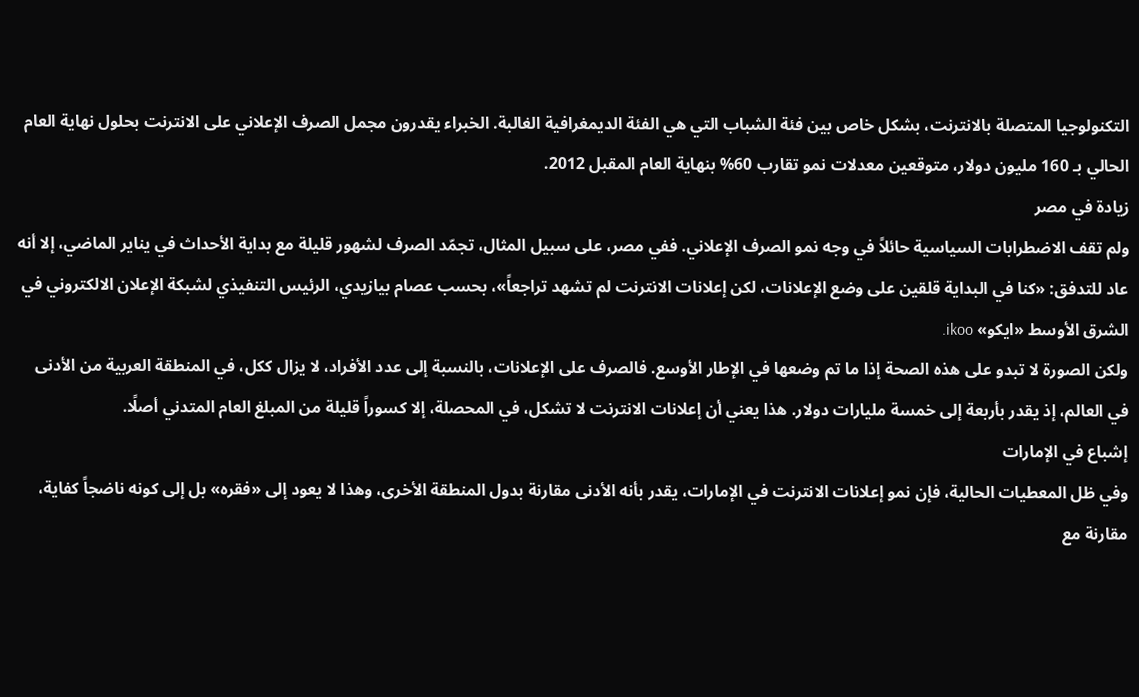التكنولوجيا المتصلة بالانترنت، بشكل خاص بين فئة الشباب التي هي الفئة الديمغرافية الغالبة. الخبراء يقدرون مجمل الصرف الإعلاني على الانترنت بحلول نهاية العام الحالي بـ 160 مليون دولار، متوقعين معدلات نمو تقارب 60% بنهاية العام المقبل 2012.
زيادة في مصر
ولم تقف الاضطرابات السياسية حائلاً في وجه نمو الصرف الإعلاني. ففي مصر، على سبيل المثال، تجمّد الصرف لشهور قليلة مع بداية الأحداث في يناير الماضي، إلا أنه عاد للتدفق: «كنا في البداية قلقين على وضع الإعلانات، لكن إعلانات الانترنت لم تشهد تراجعاً»، بحسب عصام بيازيدي، الرئيس التنفيذي لشبكة الإعلان الالكتروني في الشرق الأوسط «ايكو» ikoo.
ولكن الصورة لا تبدو على هذه الصحة إذا ما تم وضعها في الإطار الأوسع. فالصرف على الإعلانات، بالنسبة إلى عدد الأفراد، لا يزال ككل، في المنطقة العربية من الأدنى في العالم، إذ يقدر بأربعة إلى خمسة مليارات دولار. هذا يعني أن إعلانات الانترنت لا تشكل، في المحصلة، إلا كسوراً قليلة من المبلغ العام المتدني أصلًا.
إشباع في الإمارات
وفي ظل المعطيات الحالية، فإن نمو إعلانات الانترنت في الإمارات، يقدر بأنه الأدنى مقارنة بدول المنطقة الأخرى، وهذا لا يعود إلى «فقره» بل إلى كونه ناضجاً كفاية، مقارنة مع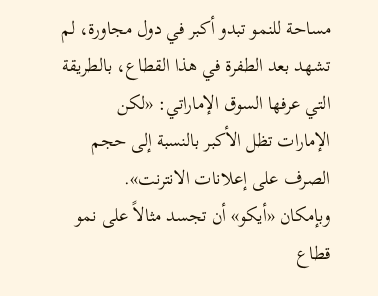مساحة للنمو تبدو أكبر في دول مجاورة، لم تشهد بعد الطفرة في هذا القطاع، بالطريقة التي عرفها السوق الإماراتي: «لكن الإمارات تظل الأكبر بالنسبة إلى حجم الصرف على إعلانات الانترنت».
وبإمكان «أيكو» أن تجسد مثالاً على نمو قطاع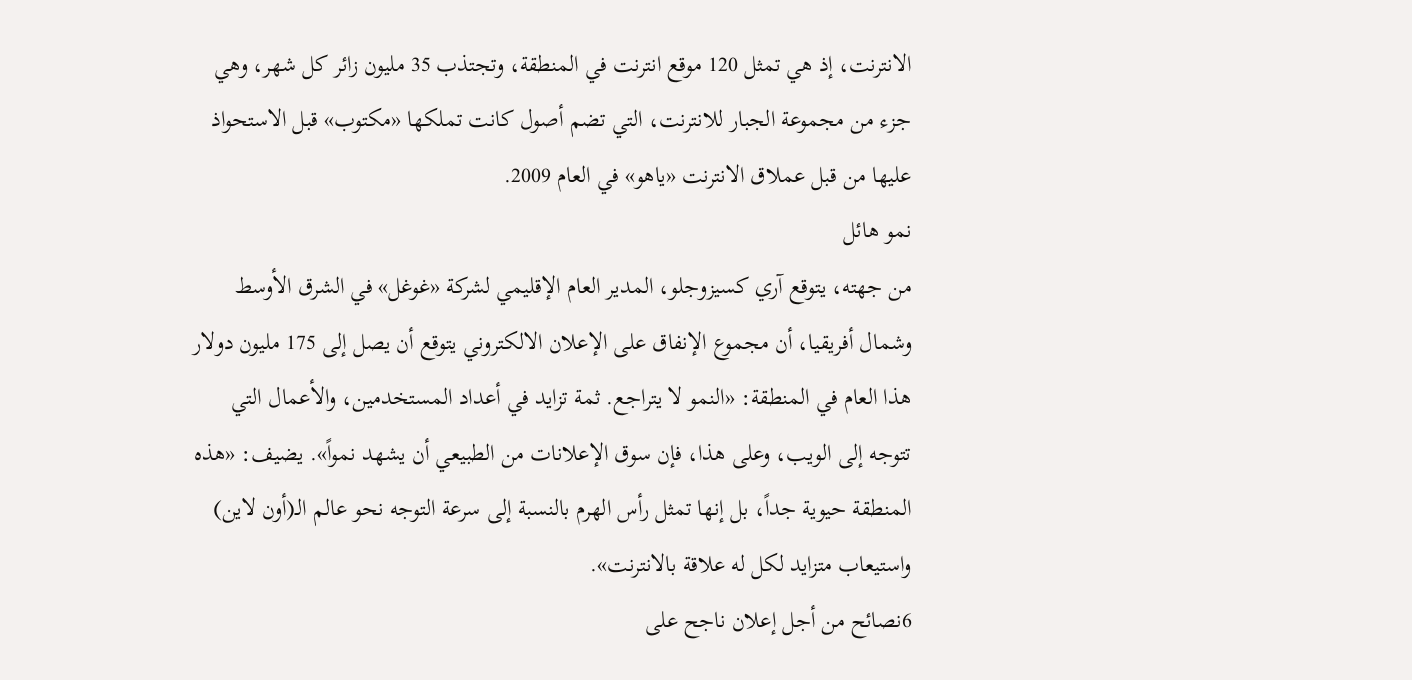الانترنت، إذ هي تمثل 120 موقع انترنت في المنطقة، وتجتذب 35 مليون زائر كل شهر، وهي جزء من مجموعة الجبار للانترنت، التي تضم أصول كانت تملكها «مكتوب» قبل الاستحواذ عليها من قبل عملاق الانترنت «ياهو» في العام 2009.
نمو هائل
من جهته، يتوقع آري كسيزوجلو، المدير العام الإقليمي لشركة «غوغل» في الشرق الأوسط وشمال أفريقيا، أن مجموع الإنفاق على الإعلان الالكتروني يتوقع أن يصل إلى 175 مليون دولار هذا العام في المنطقة: «النمو لا يتراجع. ثمة تزايد في أعداد المستخدمين، والأعمال التي تتوجه إلى الويب، وعلى هذا، فإن سوق الإعلانات من الطبيعي أن يشهد نمواً». يضيف: «هذه المنطقة حيوية جداً، بل إنها تمثل رأس الهرم بالنسبة إلى سرعة التوجه نحو عالم الـ(أون لاين) واستيعاب متزايد لكل له علاقة بالانترنت».
6نصائح من أجل إعلان ناجح على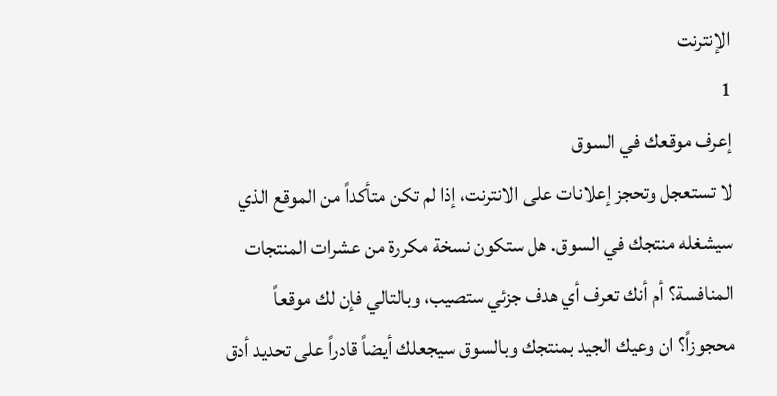الإنترنت
1
إعرف موقعك في السوق
لا تستعجل وتحجز إعلانات على الانترنت، إذا لم تكن متأكداً من الموقع الذي سيشغله منتجك في السوق. هل ستكون نسخة مكررة من عشرات المنتجات المنافسة؟ أم أنك تعرف أي هدف جزئي ستصيب، وبالتالي فإن لك موقعاً محجوزاً؟ ان وعيك الجيد بمنتجك وبالسوق سيجعلك أيضاً قادراً على تحديد أدق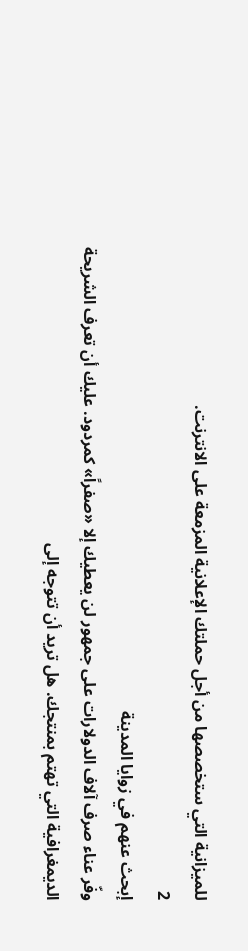للميزانية التي ستخصصها من أجل حملتك الإعلانية المزمعة على الانترنت.
2
إبحث عنهم في زوايا المدينة
وفّر عناء صرف آلاف الدولارات على جمهور لن يعطيك إلا «صفراً» كمردود. عليك أن تعرف الشريحة الديمغرافية التي تهتم بمنتجك. هل تريد أن تتوجه إلى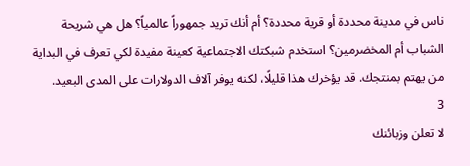ناس في مدينة محددة أو قرية محددة؟ أم أنك تريد جمهوراً عالمياً؟ هل هي شريحة الشباب أم المخضرمين؟ استخدم شبكتك الاجتماعية كعينة مفيدة لكي تعرف في البداية من يهتم بمنتجك. قد يؤخرك هذا قليلًا، لكنه يوفر آلاف الدولارات على المدى البعيد.
3
لا تعلن وزبائنك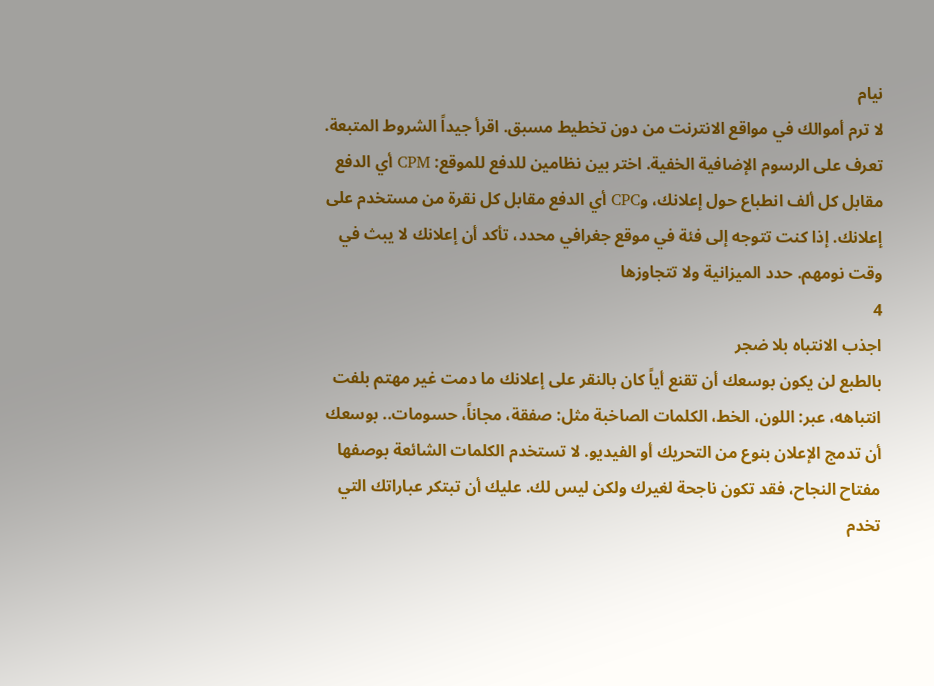نيام
لا ترم أموالك في مواقع الانترنت من دون تخطيط مسبق. اقرأ جيداً الشروط المتبعة. تعرف على الرسوم الإضافية الخفية. اختر بين نظامين للدفع للموقع: CPM أي الدفع مقابل كل ألف انطباع حول إعلانك، وCPC أي الدفع مقابل كل نقرة من مستخدم على إعلانك. إذا كنت تتوجه إلى فئة في موقع جغرافي محدد، تأكد أن إعلانك لا يبث في وقت نومهم. حدد الميزانية ولا تتجاوزها
4
اجذب الانتباه بلا ضجر
بالطبع لن يكون بوسعك أن تقنع أياً كان بالنقر على إعلانك ما دمت غير مهتم بلفت انتباهه، عبر: اللون، الخط، الكلمات الصاخبة مثل: صفقة، مجاناً، حسومات.. بوسعك أن تدمج الإعلان بنوع من التحريك أو الفيديو. لا تستخدم الكلمات الشائعة بوصفها مفتاح النجاح، فقد تكون ناجحة لغيرك ولكن ليس لك. عليك أن تبتكر عباراتك التي تخدم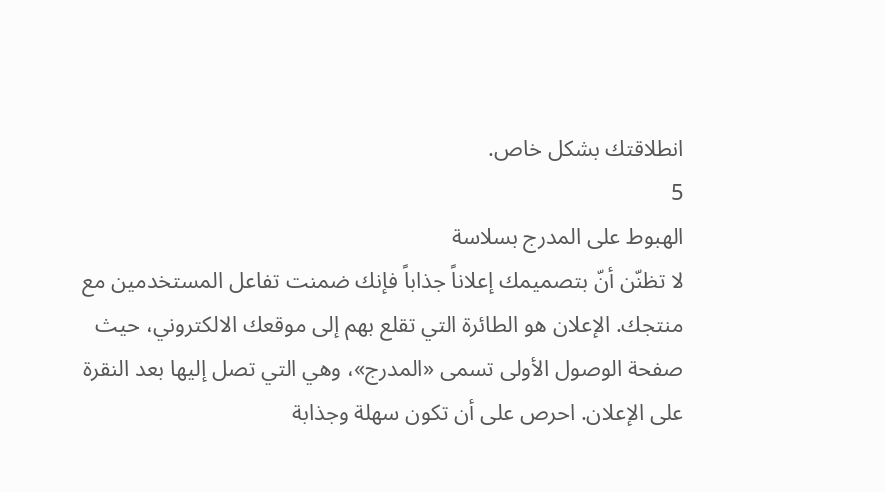انطلاقتك بشكل خاص.
5
الهبوط على المدرج بسلاسة
لا تظنّن أنّ بتصميمك إعلاناً جذاباً فإنك ضمنت تفاعل المستخدمين مع منتجك. الإعلان هو الطائرة التي تقلع بهم إلى موقعك الالكتروني، حيث صفحة الوصول الأولى تسمى «المدرج»، وهي التي تصل إليها بعد النقرة على الإعلان. احرص على أن تكون سهلة وجذابة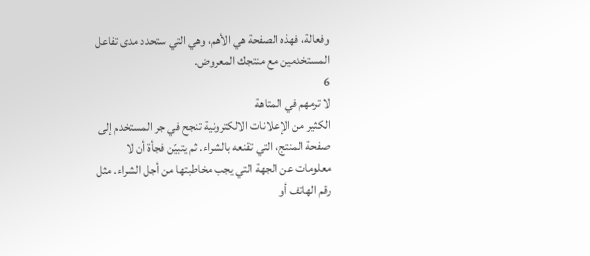وفعالة، فهذه الصفحة هي الأهم، وهي التي ستحدد مدى تفاعل المستخدمين مع منتجك المعروض.
6
لا ترمهم في المتاهة
الكثير من الإعلانات الالكترونية تنجح في جر المستخدم إلى صفحة المنتج، التي تقنعه بالشراء. ثم يتبيّن فجأة أن لا معلومات عن الجهة التي يجب مخاطبتها من أجل الشراء. مثل رقم الهاتف أو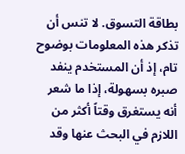بطاقة التسوق. لا تنس أن تذكر هذه المعلومات بوضوح تام، إذ أن المستخدم ينفد صبره بسهولة، إذا ما شعر أنه يستغرق وقتاً أكثر من اللازم في البحث عنها وقد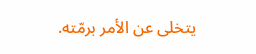يتخلى عن الأمر برمّته.